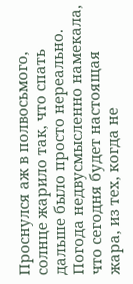Проснулся аж в полвосьмого, солнце жарило так, что спать дальше было просто нереально. Погода недвусмысленно намекала, что сегодня будет настоящая жара, из тех, когда не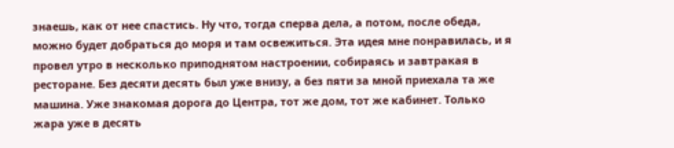знаешь, как от нее спастись. Ну что, тогда сперва дела, а потом, после обеда, можно будет добраться до моря и там освежиться. Эта идея мне понравилась, и я провел утро в несколько приподнятом настроении, собираясь и завтракая в ресторане. Без десяти десять был уже внизу, а без пяти за мной приехала та же машина. Уже знакомая дорога до Центра, тот же дом, тот же кабинет. Только жара уже в десять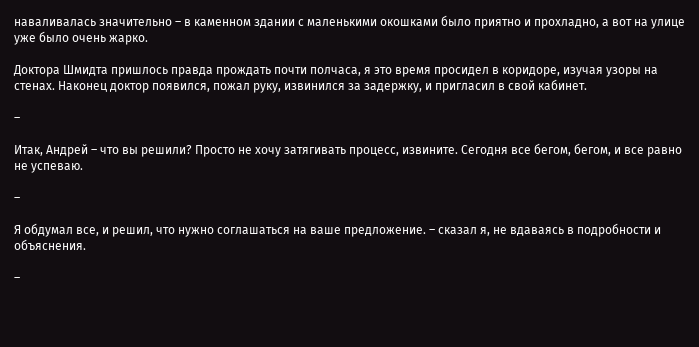наваливалась значительно – в каменном здании с маленькими окошками было приятно и прохладно, а вот на улице уже было очень жарко.

Доктора Шмидта пришлось правда прождать почти полчаса, я это время просидел в коридоре, изучая узоры на стенах. Наконец доктор появился, пожал руку, извинился за задержку, и пригласил в свой кабинет.

–

Итак, Андрей – что вы решили? Просто не хочу затягивать процесс, извините. Сегодня все бегом, бегом, и все равно не успеваю.

–

Я обдумал все, и решил, что нужно соглашаться на ваше предложение. – сказал я, не вдаваясь в подробности и объяснения.

–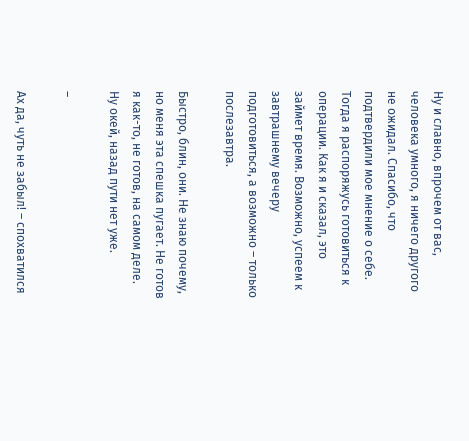Ну и славно, впрочем от вас, человека умного, я ничего другого не ожидал. Спасибо, что подтвердили мое мнение о себе. Тогда я распоряжусь готовиться к операции. Как я и сказал, это займет время. Возможно, успеем к завтрашнему вечеру подготовиться, а возможно – только послезавтра.

Быстро, блин, они. Не знаю почему, но меня эта спешка пугает. Не готов я как-то, не готов, на самом деле. Ну окей, назад пути нет уже.

–

Ах да, чуть не забыл! – спохватился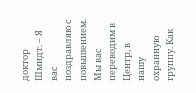доктор Шмидт. – Я вас поздравляю с повышением. Мы вас переводим в Центр, в нашу охранную группу. Как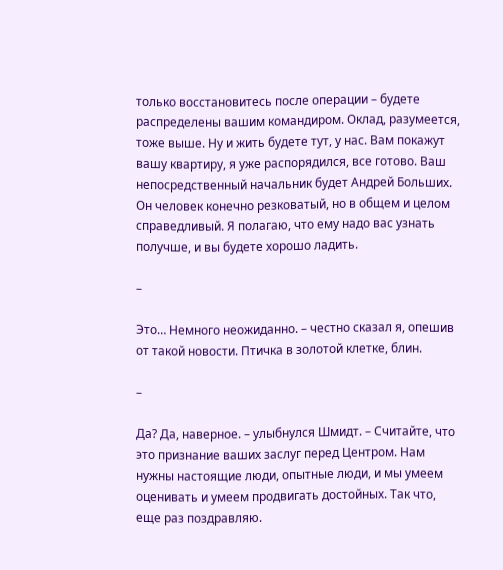только восстановитесь после операции – будете распределены вашим командиром. Оклад, разумеется, тоже выше. Ну и жить будете тут, у нас. Вам покажут вашу квартиру, я уже распорядился, все готово. Ваш непосредственный начальник будет Андрей Больших. Он человек конечно резковатый, но в общем и целом справедливый. Я полагаю, что ему надо вас узнать получше, и вы будете хорошо ладить.

–

Это… Немного неожиданно. – честно сказал я, опешив от такой новости. Птичка в золотой клетке, блин.

–

Да? Да, наверное. – улыбнулся Шмидт. – Считайте, что это признание ваших заслуг перед Центром. Нам нужны настоящие люди, опытные люди, и мы умеем оценивать и умеем продвигать достойных. Так что, еще раз поздравляю.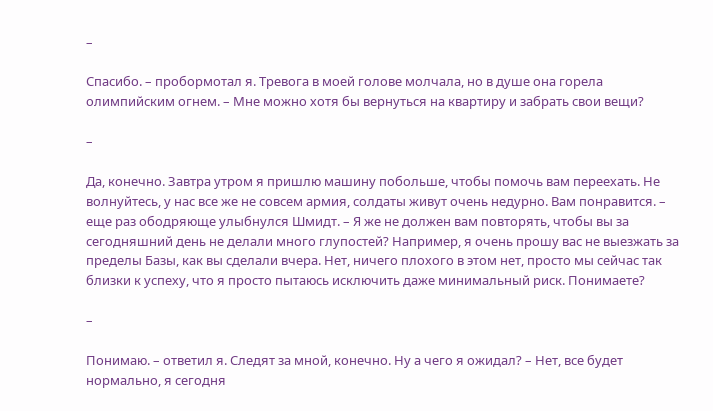–

Спасибо. – пробормотал я. Тревога в моей голове молчала, но в душе она горела олимпийским огнем. – Мне можно хотя бы вернуться на квартиру и забрать свои вещи?

–

Да, конечно. Завтра утром я пришлю машину побольше, чтобы помочь вам переехать. Не волнуйтесь, у нас все же не совсем армия, солдаты живут очень недурно. Вам понравится. – еще раз ободряюще улыбнулся Шмидт. – Я же не должен вам повторять, чтобы вы за сегодняшний день не делали много глупостей? Например, я очень прошу вас не выезжать за пределы Базы, как вы сделали вчера. Нет, ничего плохого в этом нет, просто мы сейчас так близки к успеху, что я просто пытаюсь исключить даже минимальный риск. Понимаете?

–

Понимаю. – ответил я. Следят за мной, конечно. Ну а чего я ожидал? – Нет, все будет нормально, я сегодня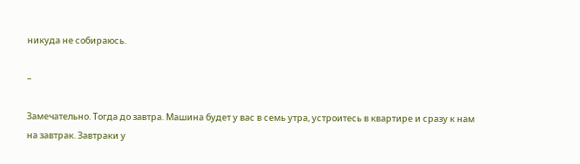никуда не собираюсь.

–

Замечательно. Тогда до завтра. Машина будет у вас в семь утра, устроитесь в квартире и сразу к нам на завтрак. Завтраки у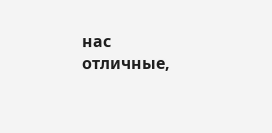нас отличные,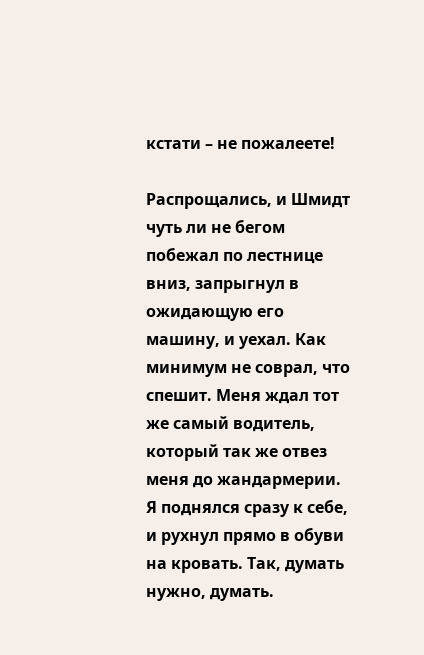кстати – не пожалеете!

Распрощались, и Шмидт чуть ли не бегом побежал по лестнице вниз, запрыгнул в ожидающую его машину, и уехал. Как минимум не соврал, что спешит. Меня ждал тот же самый водитель, который так же отвез меня до жандармерии. Я поднялся сразу к себе, и рухнул прямо в обуви на кровать. Так, думать нужно, думать.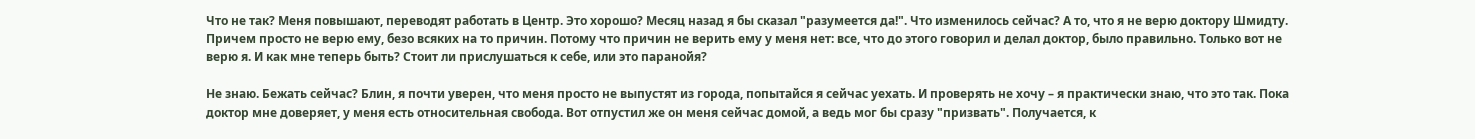Что не так? Меня повышают, переводят работать в Центр. Это хорошо? Месяц назад я бы сказал "разумеется да!". Что изменилось сейчас? А то, что я не верю доктору Шмидту. Причем просто не верю ему, безо всяких на то причин. Потому что причин не верить ему у меня нет: все, что до этого говорил и делал доктор, было правильно. Только вот не верю я. И как мне теперь быть? Стоит ли прислушаться к себе, или это паранойя?

Не знаю. Бежать сейчас? Блин, я почти уверен, что меня просто не выпустят из города, попытайся я сейчас уехать. И проверять не хочу – я практически знаю, что это так. Пока доктор мне доверяет, у меня есть относительная свобода. Вот отпустил же он меня сейчас домой, а ведь мог бы сразу "призвать". Получается, к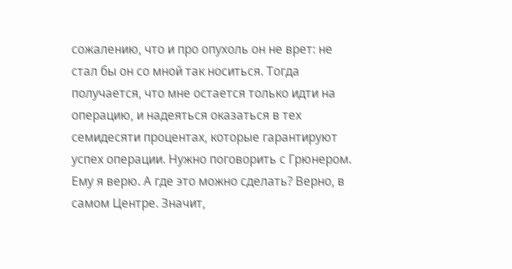сожалению, что и про опухоль он не врет: не стал бы он со мной так носиться. Тогда получается, что мне остается только идти на операцию, и надеяться оказаться в тех семидесяти процентах, которые гарантируют успех операции. Нужно поговорить с Грюнером. Ему я верю. А где это можно сделать? Верно, в самом Центре. Значит,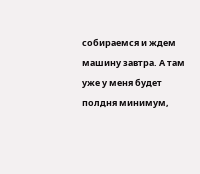собираемся и ждем машину завтра. А там уже у меня будет полдня минимум,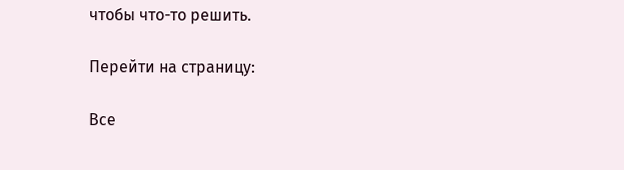чтобы что-то решить.

Перейти на страницу:

Все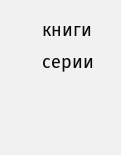книги серии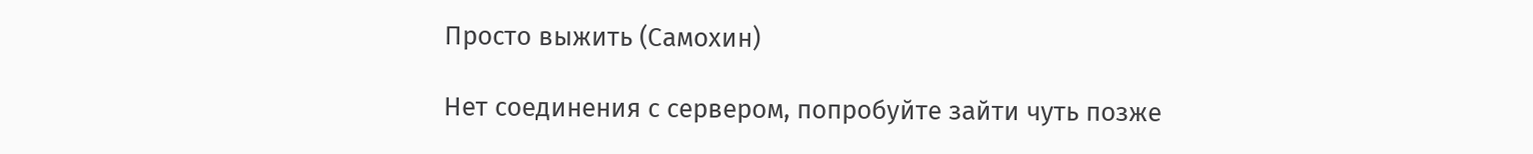Просто выжить (Самохин)

Нет соединения с сервером, попробуйте зайти чуть позже